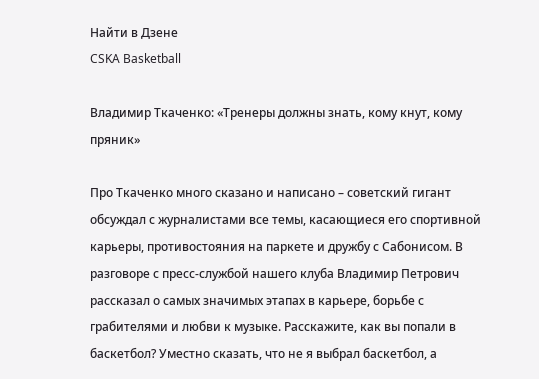Найти в Дзене
CSKA Basketball

Владимир Ткаченко: «Тренеры должны знать, кому кнут, кому пряник»

Про Ткаченко много сказано и написано – советский гигант обсуждал с журналистами все темы, касающиеся его спортивной карьеры, противостояния на паркете и дружбу с Сабонисом. В разговоре с пресс-службой нашего клуба Владимир Петрович рассказал о самых значимых этапах в карьере, борьбе с грабителями и любви к музыке. Расскажите, как вы попали в баскетбол? Уместно сказать, что не я выбрал баскетбол, а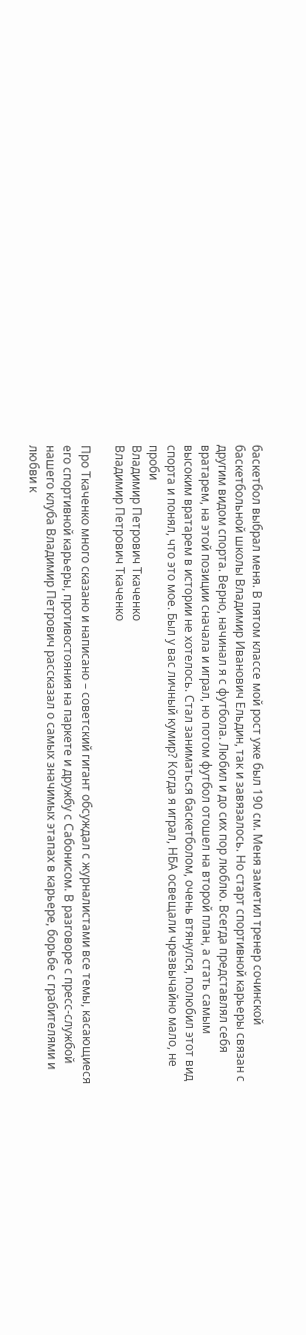баскетбол выбрал меня. В пятом классе мой рост уже был 190 см. Меня заметил тренер сочинской баскетбольной школы Владимир Иванович Ельдин, так и завязалось. Но старт спортивной карьеры связан с другим видом спорта. Верно, начинал я с футбола. Любил и до сих пор люблю. Всегда представлял себя вратарем, на этой позиции сначала и играл, но потом футбол отошел на второй план, а стать самым высоким вратарем в истории не хотелось. Стал заниматься баскетболом, очень втянулся, полюбил этот вид спорта и понял, что это мое. Был у вас личный кумир? Когда я играл, НБА освещали чрезвычайно мало, не проби
Владимир Петрович Ткаченко
Владимир Петрович Ткаченко

Про Ткаченко много сказано и написано – советский гигант обсуждал с журналистами все темы, касающиеся его спортивной карьеры, противостояния на паркете и дружбу с Сабонисом. В разговоре с пресс-службой нашего клуба Владимир Петрович рассказал о самых значимых этапах в карьере, борьбе с грабителями и любви к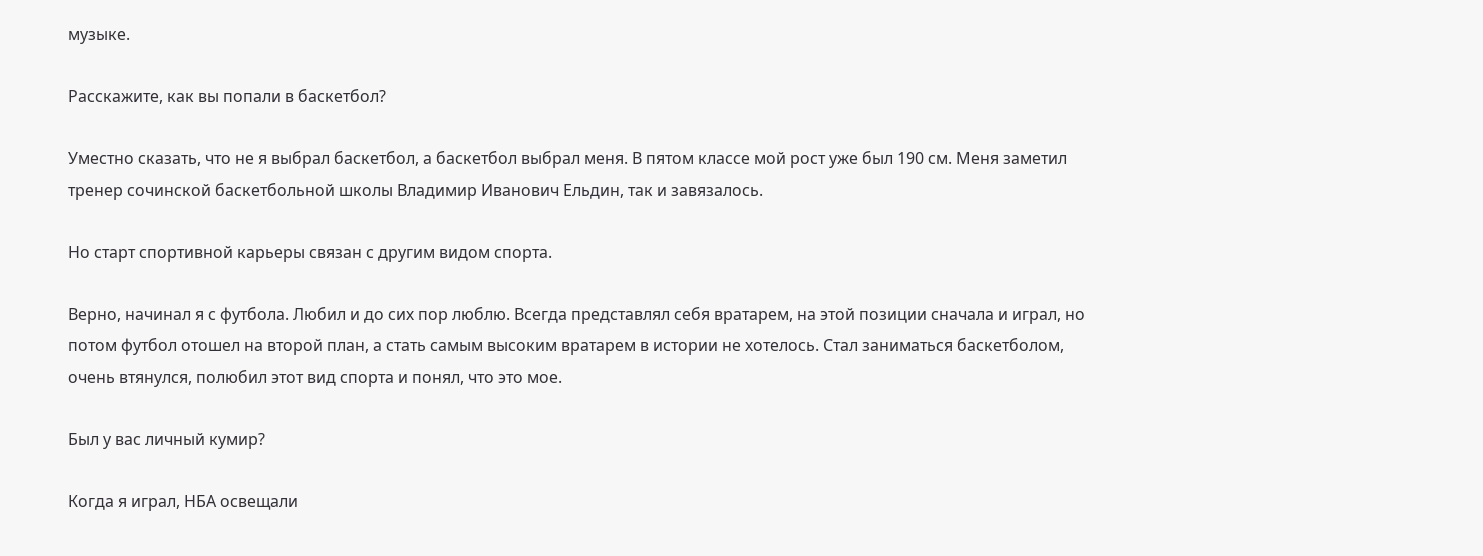музыке.

Расскажите, как вы попали в баскетбол?

Уместно сказать, что не я выбрал баскетбол, а баскетбол выбрал меня. В пятом классе мой рост уже был 190 см. Меня заметил тренер сочинской баскетбольной школы Владимир Иванович Ельдин, так и завязалось.

Но старт спортивной карьеры связан с другим видом спорта.

Верно, начинал я с футбола. Любил и до сих пор люблю. Всегда представлял себя вратарем, на этой позиции сначала и играл, но потом футбол отошел на второй план, а стать самым высоким вратарем в истории не хотелось. Стал заниматься баскетболом, очень втянулся, полюбил этот вид спорта и понял, что это мое.

Был у вас личный кумир?

Когда я играл, НБА освещали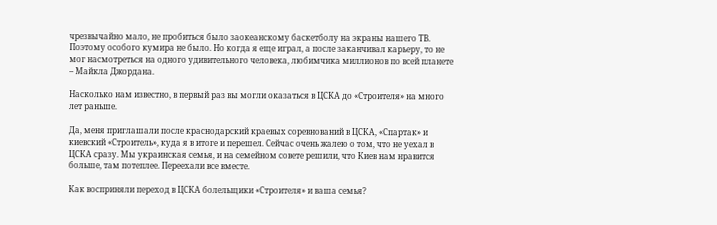чрезвычайно мало, не пробиться было заокеанскому баскетболу на экраны нашего ТВ. Поэтому особого кумира не было. Но когда я еще играл, а после заканчивал карьеру, то не мог насмотреться на одного удивительного человека, любимчика миллионов по всей планете – Майкла Джордана.

Насколько нам известно, в первый раз вы могли оказаться в ЦСКА до «Строителя» на много лет раньше.

Да, меня приглашали после краснодарский краевых соревнований в ЦСКА, «Спартак» и киевский «Строитель», куда я в итоге и перешел. Сейчас очень жалею о том, что не уехал в ЦСКА сразу. Мы украинская семья, и на семейном совете решили, что Киев нам нравится больше, там потеплее. Переехали все вместе.

Как восприняли переход в ЦСКА болельщики «Строителя» и ваша семья?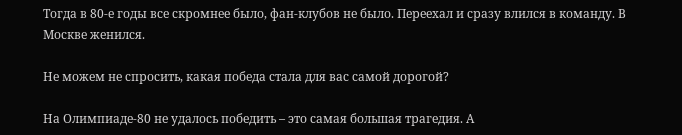Тогда в 80-е годы все скромнее было, фан-клубов не было. Переехал и сразу влился в команду. В Москве женился.

Не можем не спросить, какая победа стала для вас самой дорогой?

На Олимпиаде-80 не удалось победить – это самая большая трагедия. А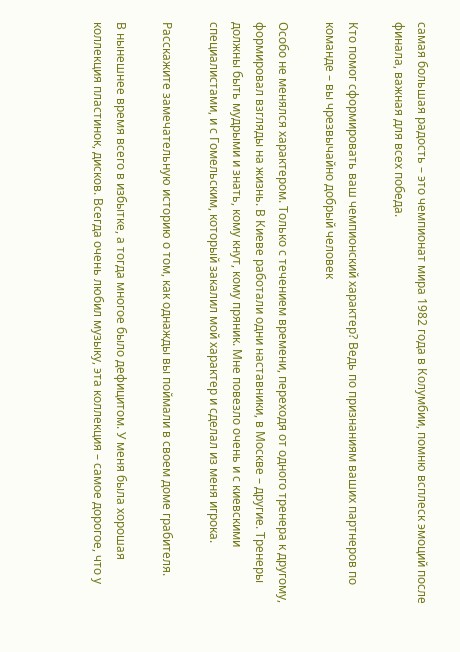самая большая радость – это чемпионат мира 1982 года в Колумбии, помню всплеск эмоций после финала, важная для всех победа.

Кто помог сформировать ваш чемпионский характер? Ведь по признаниям ваших партнеров по команде – вы чрезвычайно добрый человек

Особо не менялся характером. Только с течением времени, переходя от одного тренера к другому, формировал взгляды на жизнь. В Киеве работали одни наставники, в Москве – другие. Тренеры должны быть мудрыми и знать, кому кнут, кому пряник. Мне повезло очень и с киевскими специалистами, и с Гомельским, который закалил мой характер и сделал из меня игрока.

Расскажите замечательную историю о том, как однажды вы поймали в своем доме грабителя.

В нынешнее время всего в избытке, а тогда многое было дефицитом. У меня была хорошая коллекция пластинок, дисков. Всегда очень любил музыку, эта коллекция – самое дорогое, что у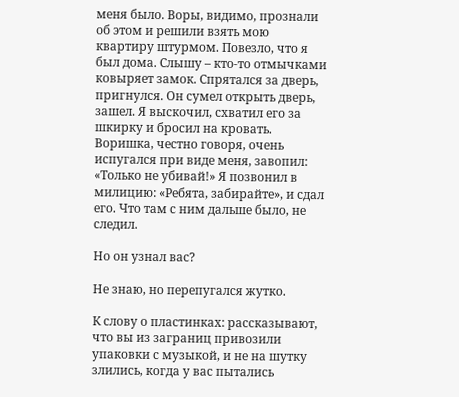меня было. Воры, видимо, прознали об этом и решили взять мою квартиру штурмом. Повезло, что я был дома. Слышу – кто-то отмычками ковыряет замок. Спрятался за дверь, пригнулся. Он сумел открыть дверь, зашел. Я выскочил, схватил его за шкирку и бросил на кровать. Воришка, честно говоря, очень испугался при виде меня, завопил: «Только не убивай!» Я позвонил в милицию: «Ребята, забирайте», и сдал его. Что там с ним дальше было, не следил.

Но он узнал вас?

Не знаю, но перепугался жутко.

К слову о пластинках: рассказывают, что вы из заграниц привозили упаковки с музыкой, и не на шутку злились, когда у вас пытались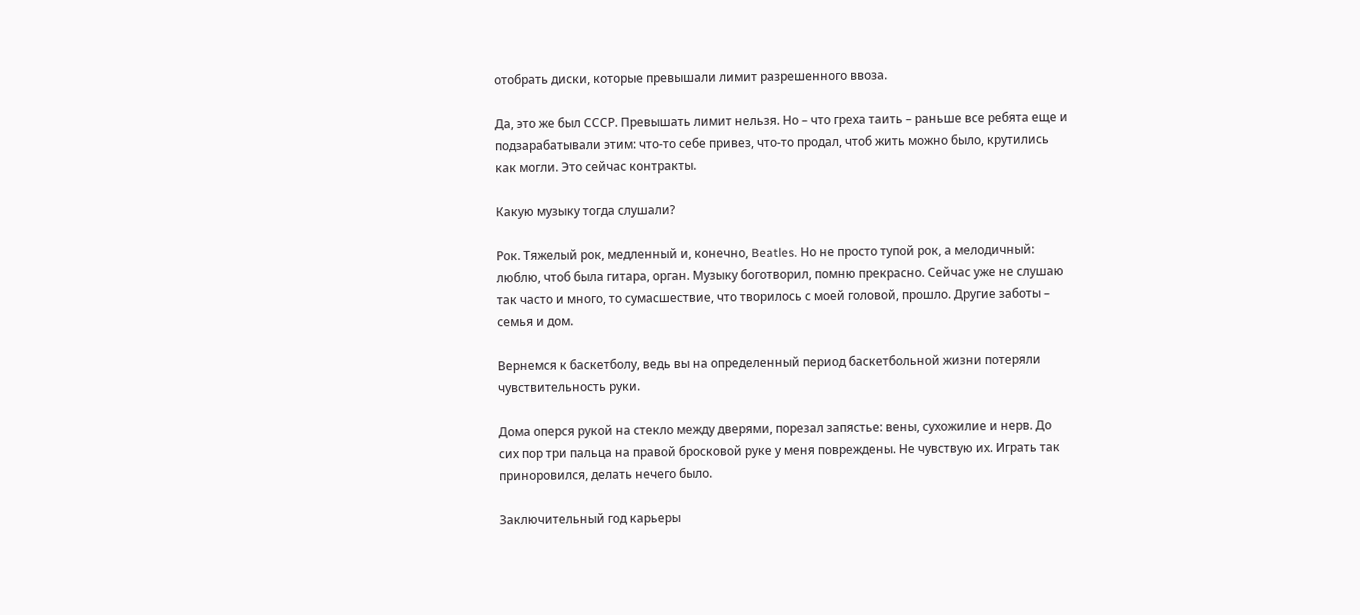отобрать диски, которые превышали лимит разрешенного ввоза.

Да, это же был СССР. Превышать лимит нельзя. Но – что греха таить – раньше все ребята еще и подзарабатывали этим: что-то себе привез, что-то продал, чтоб жить можно было, крутились как могли. Это сейчас контракты.

Какую музыку тогда слушали?

Рок. Тяжелый рок, медленный и, конечно, Beatles. Но не просто тупой рок, а мелодичный: люблю, чтоб была гитара, орган. Музыку боготворил, помню прекрасно. Сейчас уже не слушаю так часто и много, то сумасшествие, что творилось с моей головой, прошло. Другие заботы – семья и дом.

Вернемся к баскетболу, ведь вы на определенный период баскетбольной жизни потеряли чувствительность руки.

Дома оперся рукой на стекло между дверями, порезал запястье: вены, сухожилие и нерв. До сих пор три пальца на правой бросковой руке у меня повреждены. Не чувствую их. Играть так приноровился, делать нечего было.

Заключительный год карьеры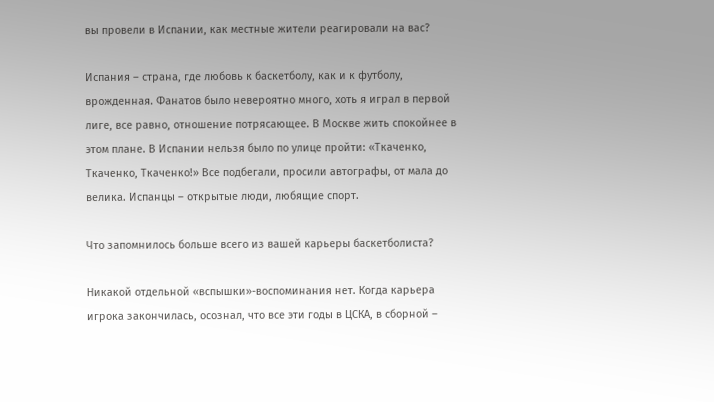вы провели в Испании, как местные жители реагировали на вас?

Испания – страна, где любовь к баскетболу, как и к футболу, врожденная. Фанатов было невероятно много, хоть я играл в первой лиге, все равно, отношение потрясающее. В Москве жить спокойнее в этом плане. В Испании нельзя было по улице пройти: «Ткаченко, Ткаченко, Ткаченко!» Все подбегали, просили автографы, от мала до велика. Испанцы – открытые люди, любящие спорт.

Что запомнилось больше всего из вашей карьеры баскетболиста?

Никакой отдельной «вспышки»-воспоминания нет. Когда карьера игрока закончилась, осознал, что все эти годы в ЦСКА, в сборной –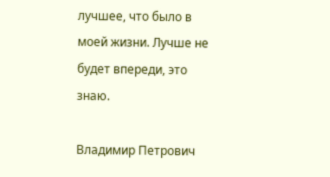лучшее, что было в моей жизни. Лучше не будет впереди, это знаю.

Владимир Петрович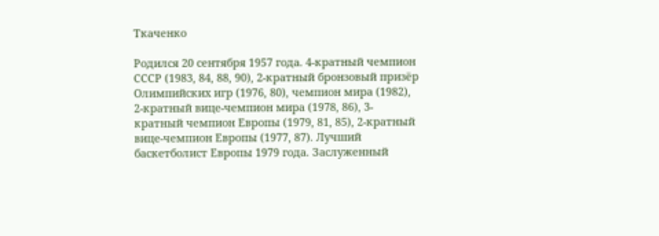Ткаченко

Родился 20 сентября 1957 года. 4-кратный чемпион СССР (1983, 84, 88, 90), 2-кратный бронзовый призёр Олимпийских игр (1976, 80), чемпион мира (1982), 2-кратный вице-чемпион мира (1978, 86), 3-кратный чемпион Европы (1979, 81, 85), 2-кратный вице-чемпион Европы (1977, 87). Лучший баскетболист Европы 1979 года. Заслуженный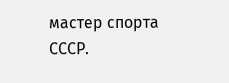мастер спорта СССР.